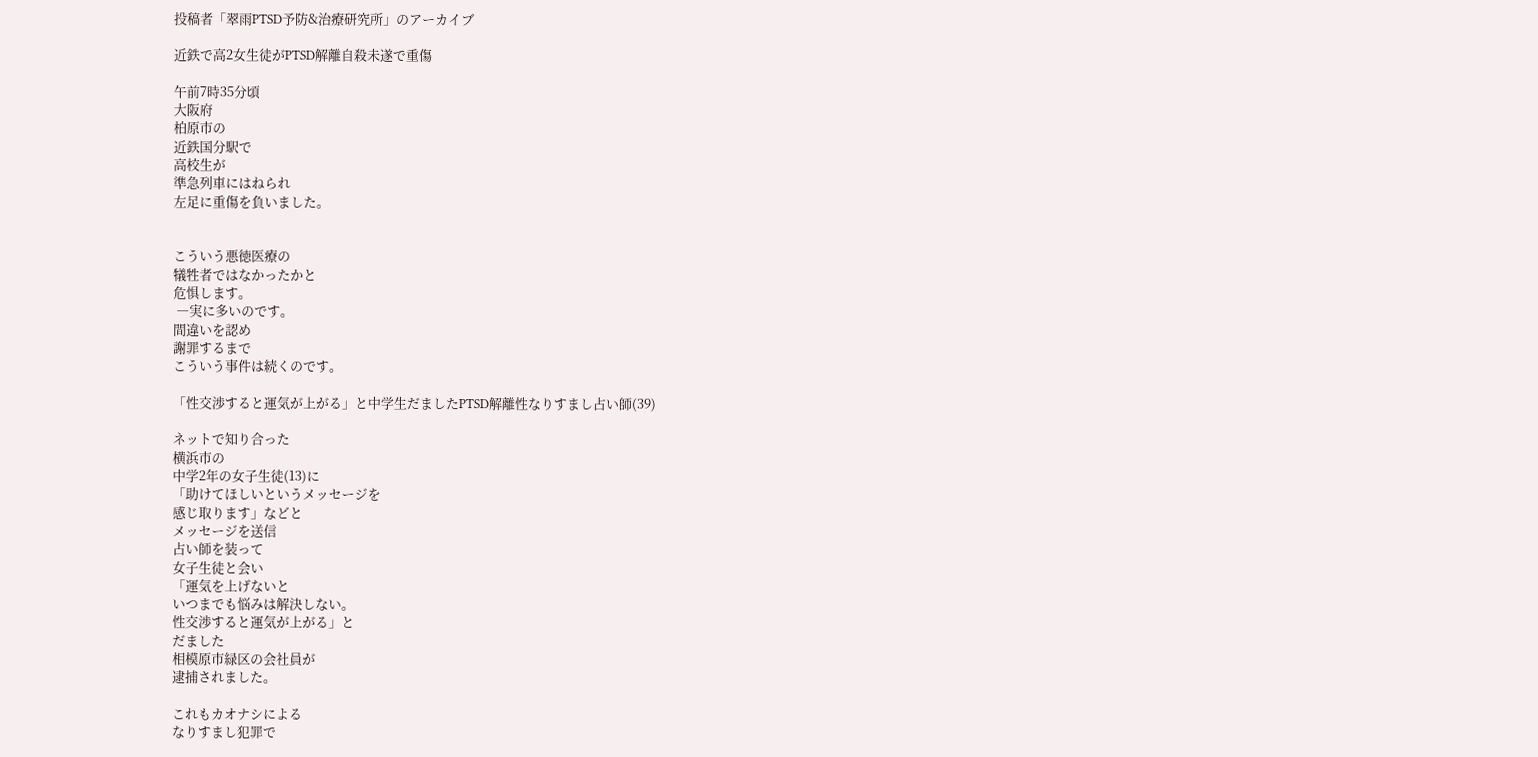投稿者「翠雨PTSD予防&治療研究所」のアーカイブ

近鉄で高2女生徒がPTSD解離自殺未遂で重傷

午前7時35分頃
大阪府
柏原市の
近鉄国分駅で
高校生が
準急列車にはねられ
左足に重傷を負いました。


こういう悪徳医療の
犠牲者ではなかったかと
危惧します。
 ―実に多いのです。
間違いを認め
謝罪するまで
こういう事件は続くのです。

「性交渉すると運気が上がる」と中学生だましたPTSD解離性なりすまし占い師(39)

ネットで知り合った
横浜市の
中学2年の女子生徒(13)に
「助けてほしいというメッセージを
感じ取ります」などと
メッセージを送信
占い師を装って
女子生徒と会い
「運気を上げないと
いつまでも悩みは解決しない。
性交渉すると運気が上がる」と
だました
相模原市緑区の会社員が
逮捕されました。

これもカオナシによる
なりすまし犯罪で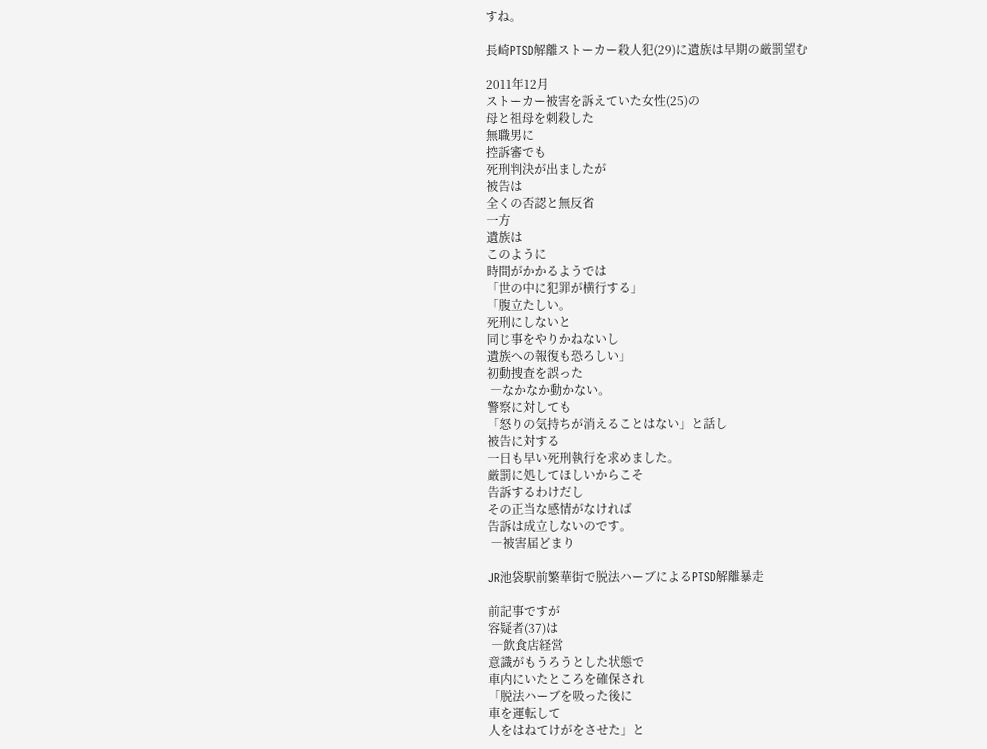すね。

長崎PTSD解離ストーカー殺人犯(29)に遺族は早期の厳罰望む

2011年12月
ストーカー被害を訴えていた女性(25)の
母と祖母を刺殺した
無職男に
控訴審でも
死刑判決が出ましたが
被告は
全くの否認と無反省
一方
遺族は
このように
時間がかかるようでは
「世の中に犯罪が横行する」
「腹立たしい。
死刑にしないと
同じ事をやりかねないし
遺族への報復も恐ろしい」
初動捜査を誤った
 ―なかなか動かない。
警察に対しても
「怒りの気持ちが消えることはない」と話し
被告に対する
一日も早い死刑執行を求めました。
厳罰に処してほしいからこそ
告訴するわけだし
その正当な感情がなければ
告訴は成立しないのです。
 ―被害届どまり

JR池袋駅前繁華街で脱法ハーブによるPTSD解離暴走

前記事ですが
容疑者(37)は
 ―飲食店経営
意識がもうろうとした状態で
車内にいたところを確保され
「脱法ハーブを吸った後に
車を運転して
人をはねてけがをさせた」と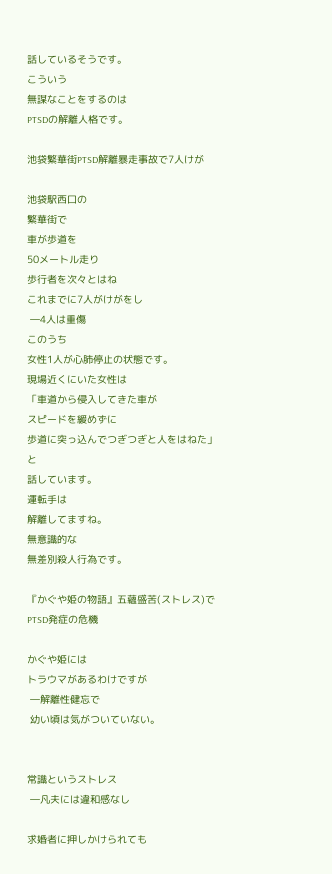話しているそうです。
こういう
無謀なことをするのは
PTSDの解離人格です。

池袋繁華街PTSD解離暴走事故で7人けが

池袋駅西口の
繁華街で
車が歩道を
50メートル走り
歩行者を次々とはね
これまでに7人がけがをし
 ―4人は重傷
このうち
女性1人が心肺停止の状態です。
現場近くにいた女性は
「車道から侵入してきた車が
スピードを緩めずに
歩道に突っ込んでつぎつぎと人をはねた」と
話しています。
運転手は
解離してますね。
無意識的な
無差別殺人行為です。

『かぐや姫の物語』五蘊盛苦(ストレス)でPTSD発症の危機

かぐや姫には
トラウマがあるわけですが
 ―解離性健忘で
 幼い頃は気がついていない。


常識というストレス
 ―凡夫には違和感なし

求婚者に押しかけられても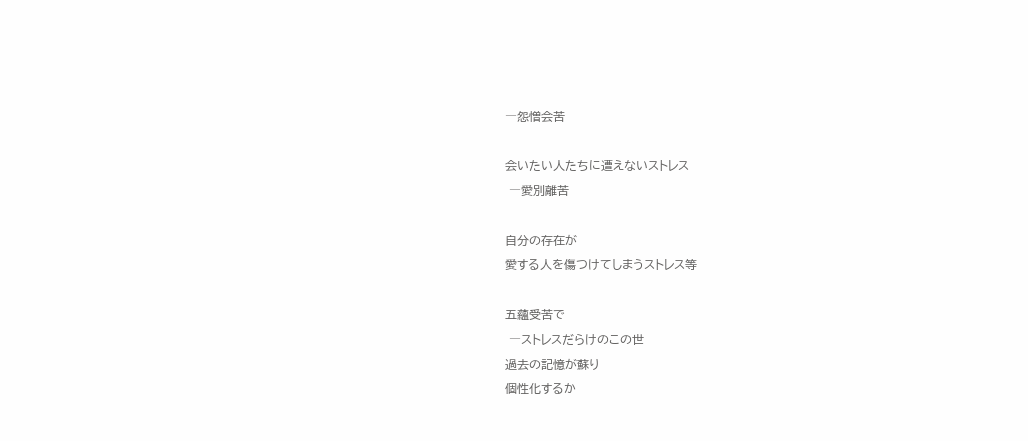―怨憎会苦

会いたい人たちに遭えないストレス
 ―愛別離苦

自分の存在が
愛する人を傷つけてしまうストレス等

五蘊受苦で
 ―ストレスだらけのこの世
過去の記憶が蘇り
個性化するか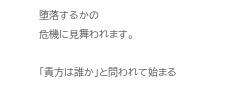堕落するかの
危機に見舞われます。

「貴方は誰か」と問われて始まる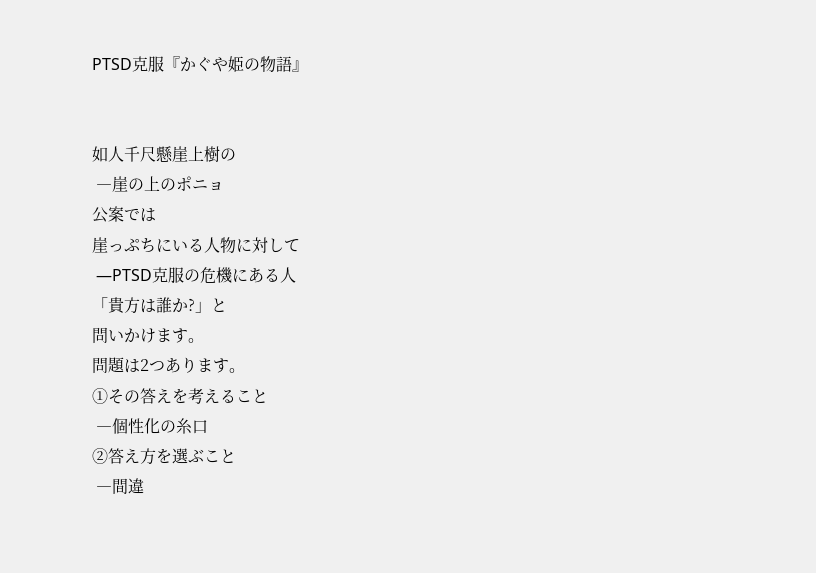PTSD克服『かぐや姫の物語』


如人千尺懸崖上樹の
 ―崖の上のポニョ
公案では
崖っぷちにいる人物に対して
 ―PTSD克服の危機にある人
「貴方は誰か?」と
問いかけます。
問題は2つあります。
①その答えを考えること
 ―個性化の糸口
②答え方を選ぶこと
 ―間違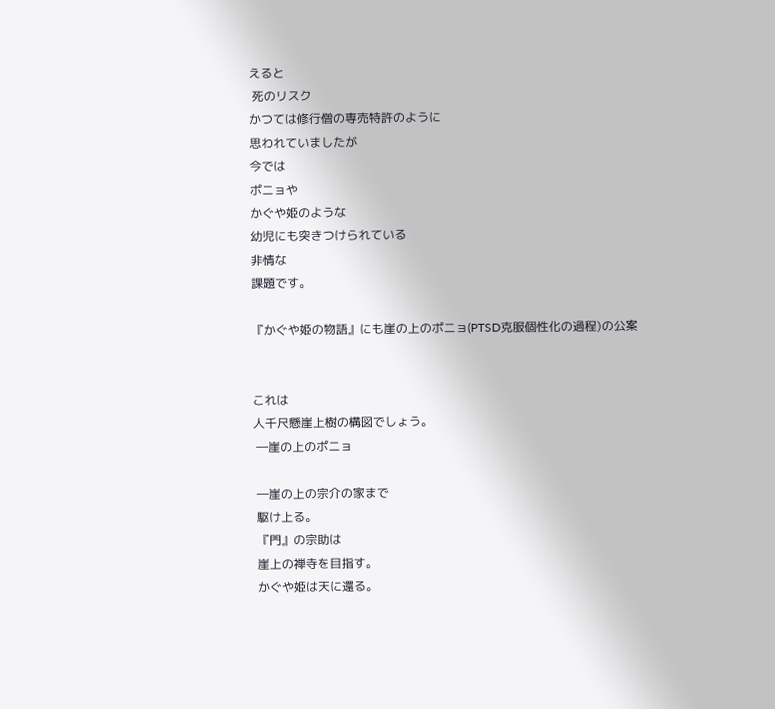えると
 死のリスク
かつては修行僧の専売特許のように
思われていましたが
今では
ポニョや
かぐや姫のような
幼児にも突きつけられている
非情な
課題です。

『かぐや姫の物語』にも崖の上のポニョ(PTSD克服個性化の過程)の公案


これは
人千尺懸崖上樹の構図でしょう。
 ―崖の上のポニョ

 ―崖の上の宗介の家まで
 駆け上る。
 『門』の宗助は
 崖上の禅寺を目指す。
 かぐや姫は天に還る。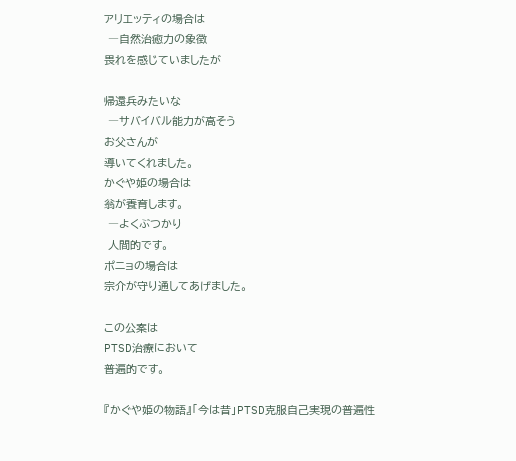アリエッティの場合は
 ―自然治癒力の象徴
畏れを感じていましたが

帰還兵みたいな
 ―サバイバル能力が高そう
お父さんが
導いてくれました。
かぐや姫の場合は
翁が養育します。
 ―よくぶつかり
 人間的です。
ポニョの場合は
宗介が守り通してあげました。

この公案は
PTSD治療において
普遍的です。

『かぐや姫の物語』「今は昔」PTSD克服自己実現の普遍性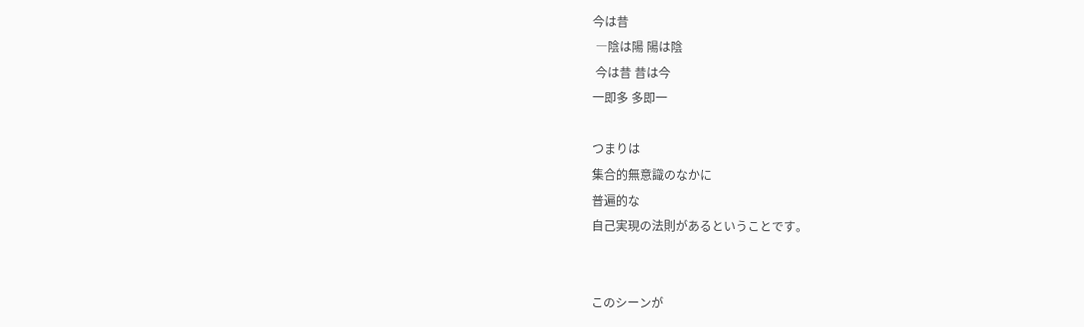今は昔
 ―陰は陽 陽は陰
 今は昔 昔は今
一即多 多即一

つまりは
集合的無意識のなかに
普遍的な
自己実現の法則があるということです。


このシーンが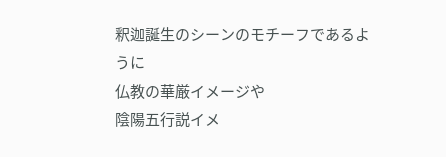釈迦誕生のシーンのモチーフであるように
仏教の華厳イメージや
陰陽五行説イメ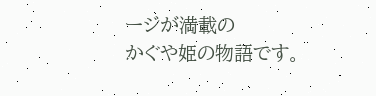ージが満載の
かぐや姫の物語です。